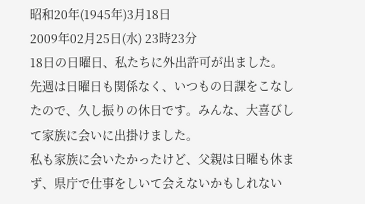昭和20年(1945年)3月18日
2009年02月25日(水) 23時23分
18日の日曜日、私たちに外出許可が出ました。
先週は日曜日も関係なく、いつもの日課をこなしたので、久し振りの休日です。みんな、大喜びして家族に会いに出掛けました。
私も家族に会いたかったけど、父親は日曜も休まず、県庁で仕事をしいて会えないかもしれない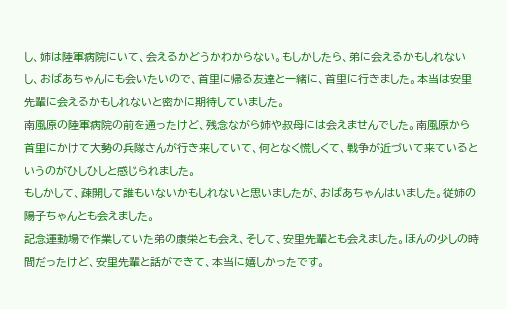し、姉は陸軍病院にいて、会えるかどうかわからない。もしかしたら、弟に会えるかもしれないし、おばあちゃんにも会いたいので、首里に帰る友達と一緒に、首里に行きました。本当は安里先輩に会えるかもしれないと密かに期待していました。
南風原の陸軍病院の前を通ったけど、残念ながら姉や叔母には会えませんでした。南風原から首里にかけて大勢の兵隊さんが行き来していて、何となく慌しくて、戦争が近づいて来ているというのがひしひしと感じられました。
もしかして、疎開して誰もいないかもしれないと思いましたが、おばあちゃんはいました。従姉の陽子ちゃんとも会えました。
記念運動場で作業していた弟の康栄とも会え、そして、安里先輩とも会えました。ほんの少しの時間だったけど、安里先輩と話ができて、本当に嬉しかったです。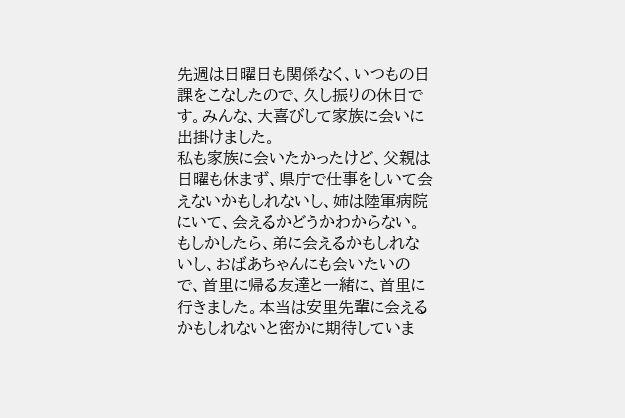先週は日曜日も関係なく、いつもの日課をこなしたので、久し振りの休日です。みんな、大喜びして家族に会いに出掛けました。
私も家族に会いたかったけど、父親は日曜も休まず、県庁で仕事をしいて会えないかもしれないし、姉は陸軍病院にいて、会えるかどうかわからない。もしかしたら、弟に会えるかもしれないし、おばあちゃんにも会いたいので、首里に帰る友達と一緒に、首里に行きました。本当は安里先輩に会えるかもしれないと密かに期待していま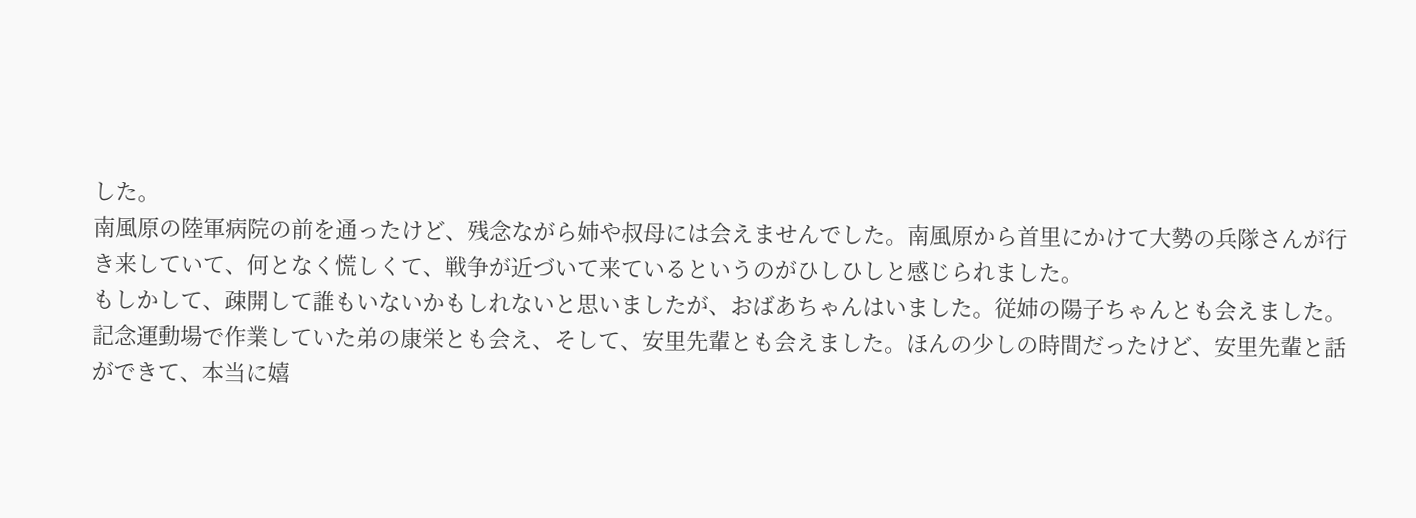した。
南風原の陸軍病院の前を通ったけど、残念ながら姉や叔母には会えませんでした。南風原から首里にかけて大勢の兵隊さんが行き来していて、何となく慌しくて、戦争が近づいて来ているというのがひしひしと感じられました。
もしかして、疎開して誰もいないかもしれないと思いましたが、おばあちゃんはいました。従姉の陽子ちゃんとも会えました。
記念運動場で作業していた弟の康栄とも会え、そして、安里先輩とも会えました。ほんの少しの時間だったけど、安里先輩と話ができて、本当に嬉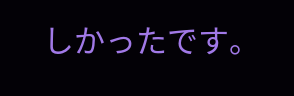しかったです。